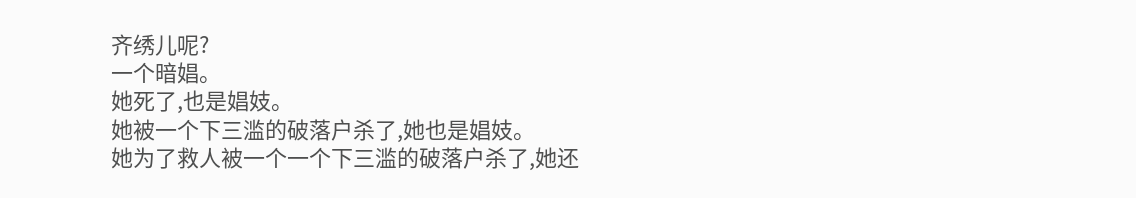齐绣儿呢?
一个暗娼。
她死了,也是娼妓。
她被一个下三滥的破落户杀了,她也是娼妓。
她为了救人被一个一个下三滥的破落户杀了,她还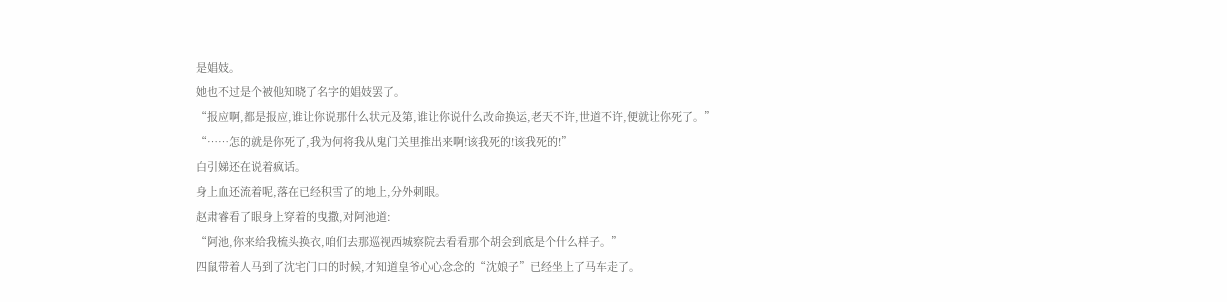是娼妓。
她也不过是个被他知晓了名字的娼妓罢了。
“报应啊,都是报应,谁让你说那什么状元及第,谁让你说什么改命换运,老天不许,世道不许,便就让你死了。”
“……怎的就是你死了,我为何将我从鬼门关里推出来啊!该我死的!该我死的!”
白引娣还在说着疯话。
身上血还流着呢,落在已经积雪了的地上,分外刺眼。
赵肃睿看了眼身上穿着的曳撒,对阿池道:
“阿池,你来给我梳头换衣,咱们去那巡视西城察院去看看那个胡会到底是个什么样子。”
四鼠带着人马到了沈宅门口的时候,才知道皇爷心心念念的“沈娘子”已经坐上了马车走了。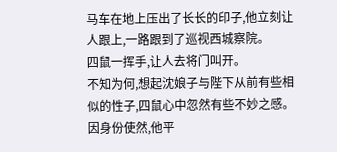马车在地上压出了长长的印子,他立刻让人跟上,一路跟到了巡视西城察院。
四鼠一挥手,让人去将门叫开。
不知为何,想起沈娘子与陛下从前有些相似的性子,四鼠心中忽然有些不妙之感。
因身份使然,他平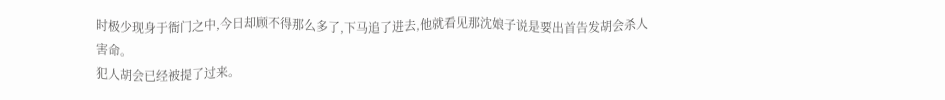时极少现身于衙门之中,今日却顾不得那么多了,下马追了进去,他就看见那沈娘子说是要出首告发胡会杀人害命。
犯人胡会已经被提了过来。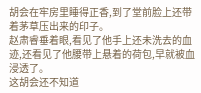胡会在牢房里睡得正香,到了堂前脸上还带着茅草压出来的印子。
赵肃睿垂着眼,看见了他手上还未洗去的血迹,还看见了他腰带上悬着的荷包,早就被血浸透了。
这胡会还不知道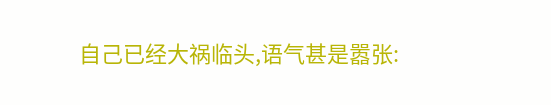自己已经大祸临头,语气甚是嚣张: